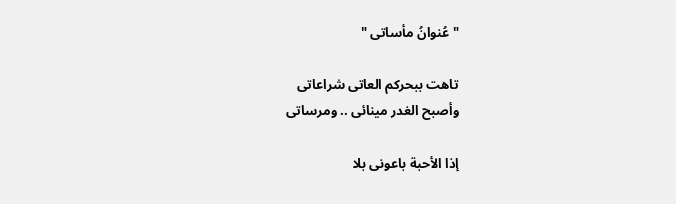" عُنوانُ مأساتى "

تاهت ببحركم العاتى شراعاتى
وأصبح الغدر مينائى .. ومرساتى

إذا الأحبة باعونى بلا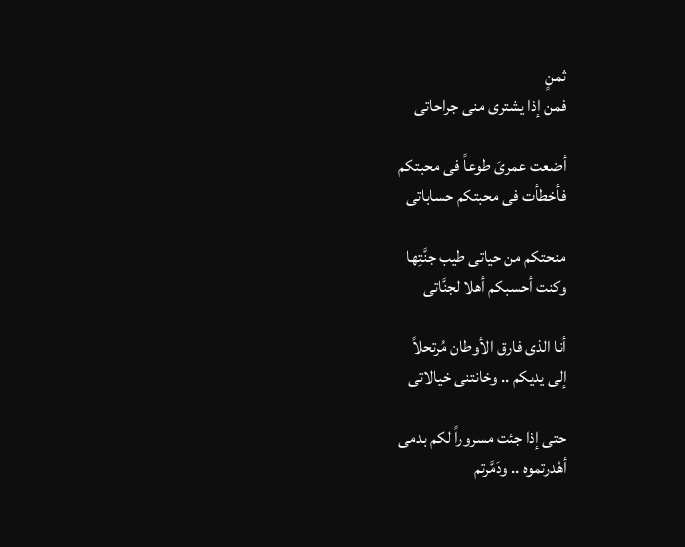ثمنٍ
فمن إذا يشترى منى جراحاتى

أضعت عمرىَ طوعاً فى محبتكم
فأخطأت فى محبتكم حساباتى

منحتكم من حياتى طيب جنَّتِها
وكنت أحسبكم أهلا لجنَّاتى

أنا الذى فارق الأوطان مُرتحلاً
إلى يديكم .. وخانتنى خيالاتى

حتى إذا جئت مسروراً لكم بدمى
أهْدرتموه .. ودَمَّرتم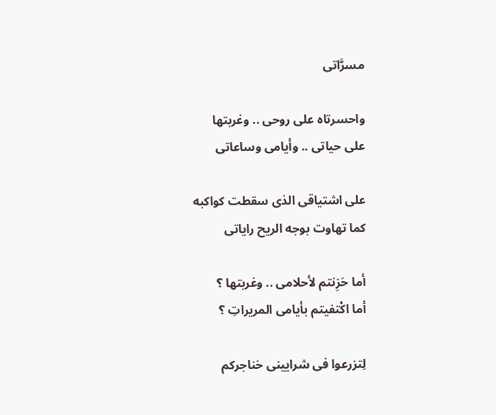مسرَّاتى

واحسرتاه على روحى .. وغربتها
على حياتى .. وأيامى وساعاتى

على اشتياقى الذى سقطت كواكبه
كما تهاوت بوجه الريح راياتى

أما حَزِنتم لأحلامى .. وغربتها ؟
أما اكْتفيتم بأيامى المريراتِ ؟

لِتزرعوا فى شرايينى خناجركم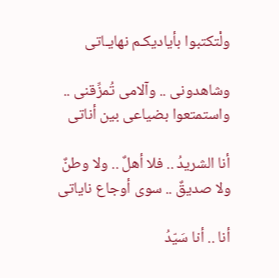ولْتكتبوا بأياديكـم نهايـاتى

وشاهدونى .. وآلامى تُمزِّقنى ..
واستمتعوا بضياعى بين أناتى

أنا الشريدُ .. فلا أهلٌ .. ولا وطنٌ
ولا صديقٌ .. سوى أوجاع ناياتى

أنا .. أنا سَيّدُ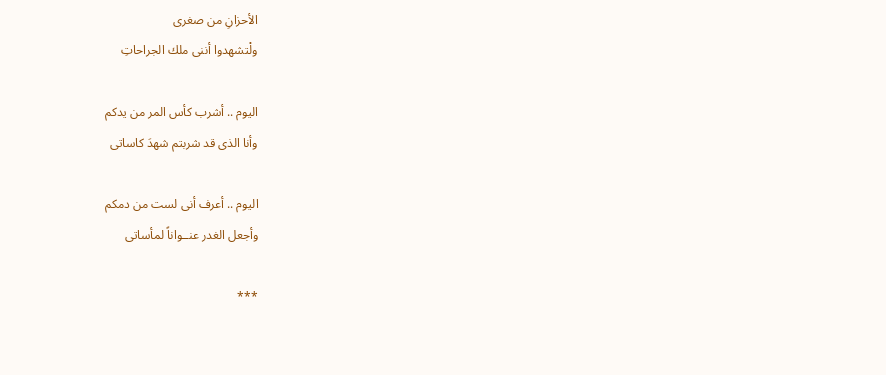الأحزانِ من صغرى
ولْتشهدوا أننى ملك الجراحاتِ

اليوم .. أشرب كأس المر من يدكم
وأنا الذى قد شربتم شهدَ كاساتى

اليوم .. أعرف أنى لست من دمكم
وأجعل الغدر عنــواناً لمأساتى

***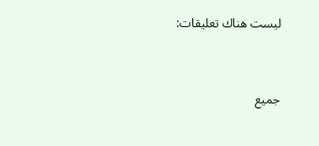ليست هناك تعليقات:


جميع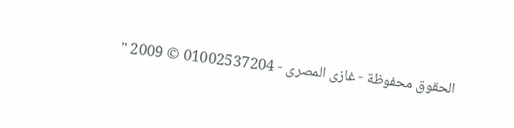الحقوق محفوظة - غازى المصرى - 01002537204 © 2009 "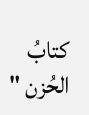كتابُ الحُزن "